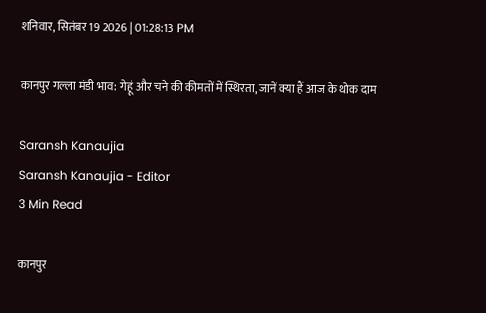शनिवार, सितंबर 19 2026 | 01:28:13 PM

कानपुर गल्ला मंडी भाव: गेहूं और चने की कीमतों में स्थिरता, जानें क्या हैं आज के थोक दाम

Saransh Kanaujia
Saransh Kanaujia - Editor
3 Min Read

कानपुर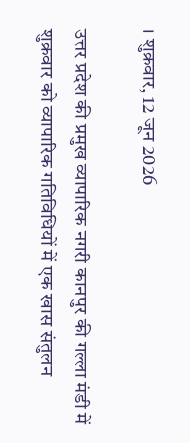। शुक्रवार, 12 जून 2026

उत्तर प्रदेश की प्रमुख व्यापारिक नगरी कानपुर की गल्ला मंडी में शुक्रवार को व्यापारिक गतिविधियों में एक खास संतुलन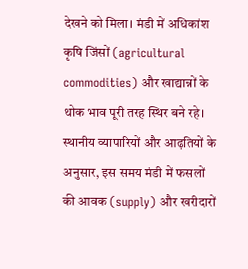देखने को मिला। मंडी में अधिकांश कृषि जिंसों (agricultural commodities) और खाद्यान्नों के थोक भाव पूरी तरह स्थिर बने रहे। स्थानीय व्यापारियों और आढ़तियों के अनुसार, इस समय मंडी में फसलों की आवक (supply) और खरीदारों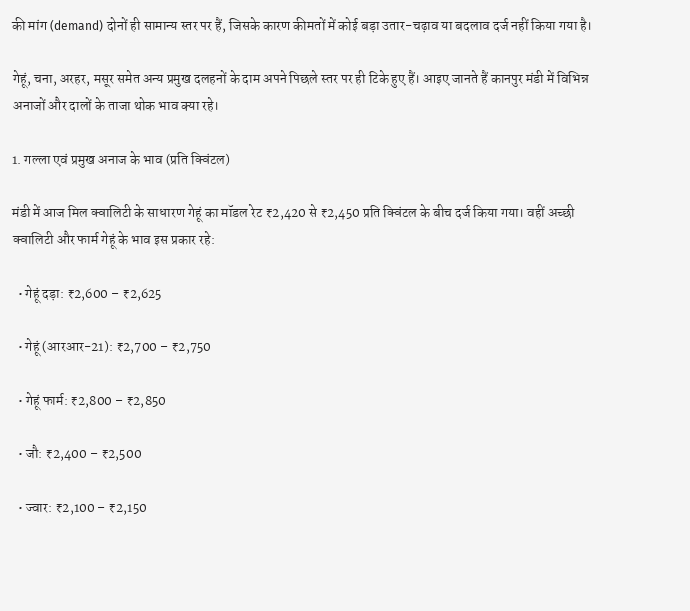की मांग (demand) दोनों ही सामान्य स्तर पर हैं, जिसके कारण कीमतों में कोई बड़ा उतार-चढ़ाव या बदलाव दर्ज नहीं किया गया है।

गेहूं, चना, अरहर, मसूर समेत अन्य प्रमुख दलहनों के दाम अपने पिछले स्तर पर ही टिके हुए हैं। आइए जानते हैं कानपुर मंडी में विभिन्न अनाजों और दालों के ताजा थोक भाव क्या रहे।

1. गल्ला एवं प्रमुख अनाज के भाव (प्रति क्विंटल)

मंडी में आज मिल क्वालिटी के साधारण गेहूं का मॉडल रेट ₹2,420 से ₹2,450 प्रति क्विंटल के बीच दर्ज किया गया। वहीं अच्छी क्वालिटी और फार्म गेहूं के भाव इस प्रकार रहे:

  • गेहूं दड़ा: ₹2,600 – ₹2,625

  • गेहूं (आरआर-21): ₹2,700 – ₹2,750

  • गेहूं फार्म: ₹2,800 – ₹2,850

  • जौ: ₹2,400 – ₹2,500

  • ज्वार: ₹2,100 – ₹2,150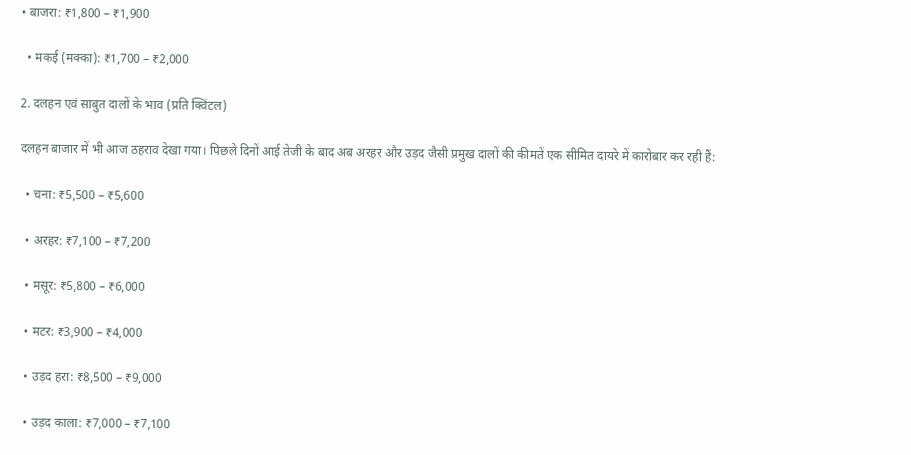• बाजरा: ₹1,800 – ₹1,900

  • मकई (मक्का): ₹1,700 – ₹2,000

2. दलहन एवं साबुत दालों के भाव (प्रति क्विंटल)

दलहन बाजार में भी आज ठहराव देखा गया। पिछले दिनों आई तेजी के बाद अब अरहर और उड़द जैसी प्रमुख दालों की कीमतें एक सीमित दायरे में कारोबार कर रही हैं:

  • चना: ₹5,500 – ₹5,600

  • अरहर: ₹7,100 – ₹7,200

  • मसूर: ₹5,800 – ₹6,000

  • मटर: ₹3,900 – ₹4,000

  • उड़द हरा: ₹8,500 – ₹9,000

  • उड़द काला: ₹7,000 – ₹7,100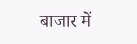बाजार में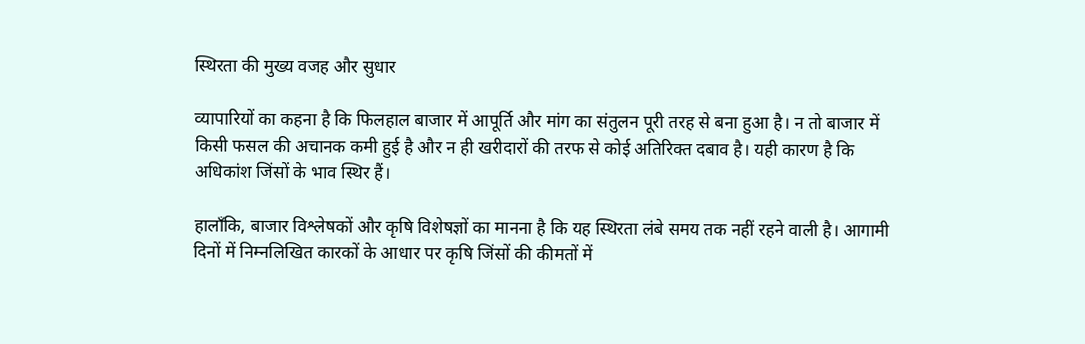स्थिरता की मुख्य वजह और सुधार

व्यापारियों का कहना है कि फिलहाल बाजार में आपूर्ति और मांग का संतुलन पूरी तरह से बना हुआ है। न तो बाजार में किसी फसल की अचानक कमी हुई है और न ही खरीदारों की तरफ से कोई अतिरिक्त दबाव है। यही कारण है कि अधिकांश जिंसों के भाव स्थिर हैं।

हालाँकि, बाजार विश्लेषकों और कृषि विशेषज्ञों का मानना है कि यह स्थिरता लंबे समय तक नहीं रहने वाली है। आगामी दिनों में निम्नलिखित कारकों के आधार पर कृषि जिंसों की कीमतों में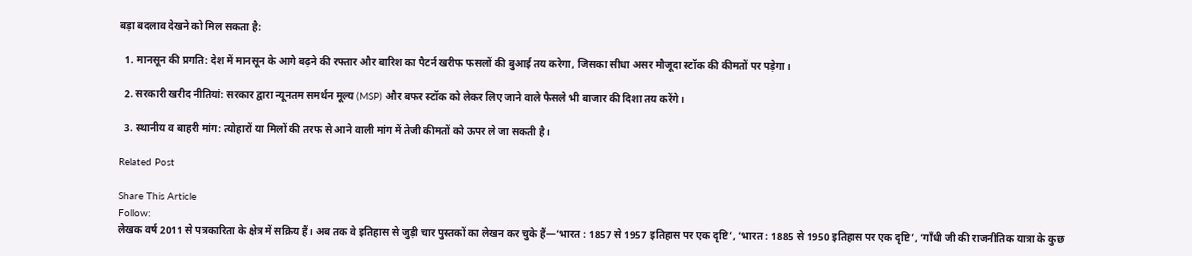बड़ा बदलाव देखने को मिल सकता है:

  1. मानसून की प्रगति: देश में मानसून के आगे बढ़ने की रफ्तार और बारिश का पैटर्न खरीफ फसलों की बुआई तय करेगा, जिसका सीधा असर मौजूदा स्टॉक की कीमतों पर पड़ेगा।

  2. सरकारी खरीद नीतियां: सरकार द्वारा न्यूनतम समर्थन मूल्य (MSP) और बफर स्टॉक को लेकर लिए जाने वाले फैसले भी बाजार की दिशा तय करेंगे।

  3. स्थानीय व बाहरी मांग: त्योहारों या मिलों की तरफ से आने वाली मांग में तेजी कीमतों को ऊपर ले जा सकती है।

Related Post

Share This Article
Follow:
लेखक वर्ष 2011 से पत्रकारिता के क्षेत्र में सक्रिय हैं। अब तक वे इतिहास से जुड़ी चार पुस्तकों का लेखन कर चुके हैं—‘भारत : 1857 से 1957 इतिहास पर एक दृष्टि’, ‘भारत : 1885 से 1950 इतिहास पर एक दृष्टि’, ‘गाँधी जी की राजनीतिक यात्रा के कुछ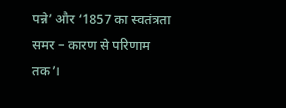पन्ने’ और ‘1857 का स्वतंत्रता समर – कारण से परिणाम तक’।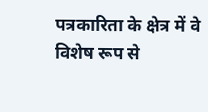पत्रकारिता के क्षेत्र में वे विशेष रूप से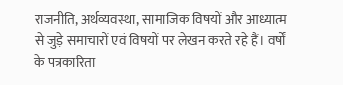राजनीति, अर्थव्यवस्था, सामाजिक विषयों और आध्यात्म से जुड़े समाचारों एवं विषयों पर लेखन करते रहे हैं। वर्षों के पत्रकारिता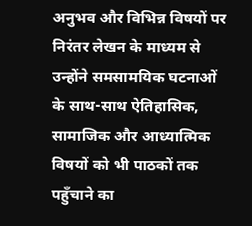अनुभव और विभिन्न विषयों पर निरंतर लेखन के माध्यम से उन्होंने समसामयिक घटनाओं के साथ-साथ ऐतिहासिक, सामाजिक और आध्यात्मिक विषयों को भी पाठकों तक पहुँचाने का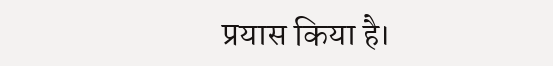प्रयास किया है।